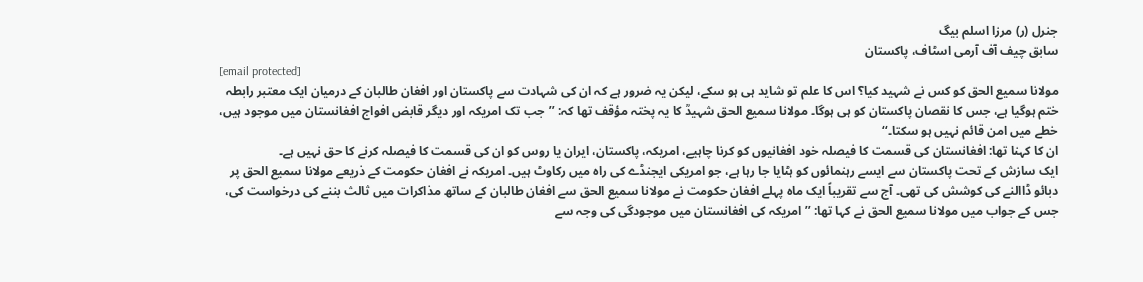جنرل (ر) مرزا اسلم بیگ
سابق چیف آف آرمی اسٹاف، پاکستان
[email protected]
مولانا سمیع الحق کو کس نے شہید کیا؟ اس کا علم تو شاید ہی ہو سکے، لیکن یہ ضرور ہے کہ ان کی شہادت سے پاکستان اور افغان طالبان کے درمیان ایک معتبر رابطہ ختم ہوگیا ہے، جس کا نقصان پاکستان کو ہی ہوگا۔ مولانا سمیع الحق شہیدؒ کا یہ پختہ مؤقف تھا کہ: ’’جب تک امریکہ اور دیگر قابض افواج افغانستان میں موجود ہیں، خطے میں امن قائم نہیں ہو سکتا۔‘‘
ان کا کہنا تھا: افغانستان کی قسمت کا فیصلہ خود افغانیوں کو کرنا چاہیے، امریکہ، پاکستان، ایران یا روس کو ان کی قسمت کا فیصلہ کرنے کا حق نہیں ہے۔
ایک سازش کے تحت پاکستان سے ایسے رہنمائوں کو ہٹایا جا رہا ہے، جو امریکی ایجنڈے کی راہ میں رکاوٹ ہیں۔ امریکہ نے افغان حکومت کے ذریعے مولانا سمیع الحق پر دبائو ڈاالنے کی کوشش کی تھی۔ آج سے تقریباً ایک ماہ پہلے افغان حکومت نے مولانا سمیع الحق سے افغان طالبان کے ساتھ مذاکرات میں ثالث بننے کی درخواست کی، جس کے جواب میں مولانا سمیع الحق نے کہا تھا: ’’امریکہ کی افغانستان میں موجودگی کی وجہ سے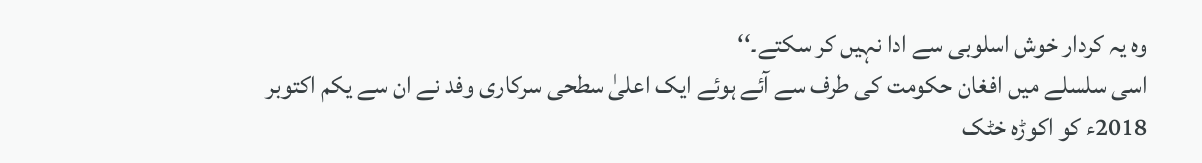وہ یہ کردار خوش اسلوبی سے ادا نہیں کر سکتے۔‘‘
اسی سلسلے میں افغان حکومت کی طرف سے آئے ہوئے ایک اعلیٰ سطحی سرکاری وفد نے ان سے یکم اکتوبر 2018ء کو اکوڑہ خٹک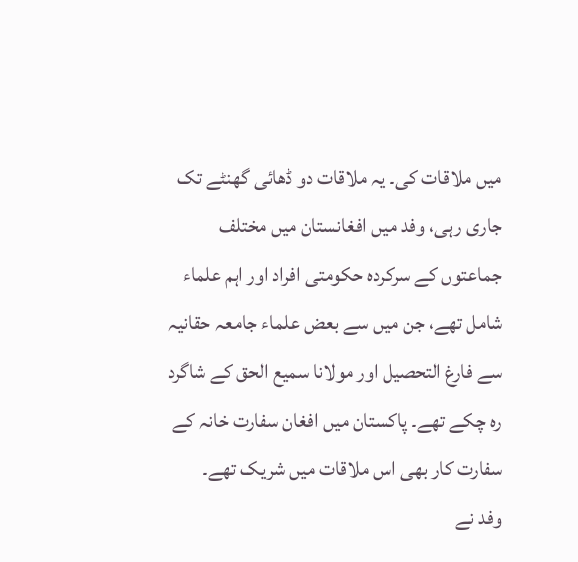میں ملاقات کی۔ یہ ملاقات دو ڈھائی گھنٹے تک جاری رہی، وفد میں افغانستان میں مختلف جماعتوں کے سرکردہ حکومتی افراد اور اہم علماء شامل تھے، جن میں سے بعض علماء جامعہ حقانیہ سے فارغ التحصیل اور مولانا سمیع الحق کے شاگرد رہ چکے تھے۔ پاکستان میں افغان سفارت خانہ کے سفارت کار بھی اس ملاقات میں شریک تھے۔
وفد نے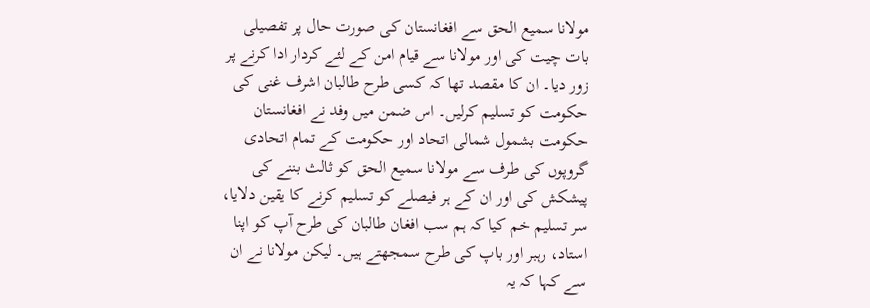مولانا سمیع الحق سے افغانستان کی صورت حال پر تفصیلی بات چیت کی اور مولانا سے قیام امن کے لئے کردار ادا کرنے پر زور دیا۔ ان کا مقصد تھا کہ کسی طرح طالبان اشرف غنی کی حکومت کو تسلیم کرلیں۔ اس ضمن میں وفد نے افغانستان حکومت بشمول شمالی اتحاد اور حکومت کے تمام اتحادی گروپوں کی طرف سے مولانا سمیع الحق کو ثالث بننے کی پیشکش کی اور ان کے ہر فیصلے کو تسلیم کرنے کا یقین دلایا، سر تسلیم خم کیا کہ ہم سب افغان طالبان کی طرح آپ کو اپنا استاد، رہبر اور باپ کی طرح سمجھتے ہیں۔ لیکن مولانا نے ان سے کہا کہ یہ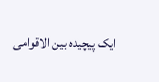ایک پیچیدہ بین الاقوامی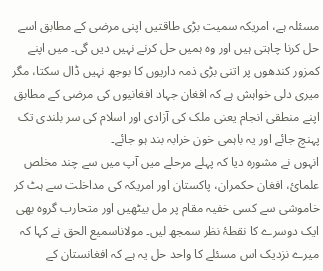مسئلہ ہے، امریکہ سمیت بڑی طاقتیں اپنی مرضی کے مطابق اسے حل کرنا چاہتی ہیں اور وہ ہمیں حل کرنے نہیں دیں گی۔ میں اپنے کمزور کندھوں پر اتنی بڑی ذمہ داریوں کا بوجھ نہیں ڈال سکتا، مگر میری دلی خواہش ہے کہ افغان جہاد افغانیوں کی مرضی کے مطابق اپنے منطقی انجام یعنی ملک کی آزادی اور اسلام کی سر بلندی تک پہنچ جائے اور یہ باہمی خون خرابہ بند ہو جائے۔
انہوں نے مشورہ دیا کہ پہلے مرحلے میں آپ میں سے چند مخلص علمائ، افغان حکمران، پاکستان اور امریکہ کی مداخلت سے ہٹ کر خاموشی سے کسی خفیہ مقام پر مل بیٹھیں اور متحارب گروہ بھی ایک دوسرے کا نقطۂ نظر سمجھ لیں۔ مولاناسمیع الحق نے کہا کہ میرے نزدیک اس مسئلے کا واحد حل یہ ہے کہ افغانستان کے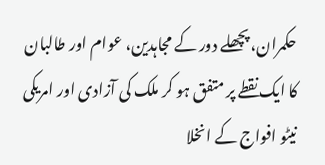حکمران، پچھلے دور کے مجاہدین، عوام اور طالبان کا ایک نقطے پر متفق ہو کر ملک کی آزادی اور امریکی نیٹو افواج کے انخلا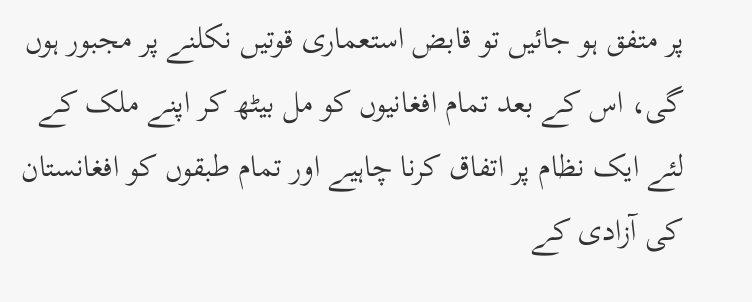پر متفق ہو جائیں تو قابض استعماری قوتیں نکلنے پر مجبور ہوں گی، اس کے بعد تمام افغانیوں کو مل بیٹھ کر اپنے ملک کے لئے ایک نظام پر اتفاق کرنا چاہیے اور تمام طبقوں کو افغانستان کی آزادی کے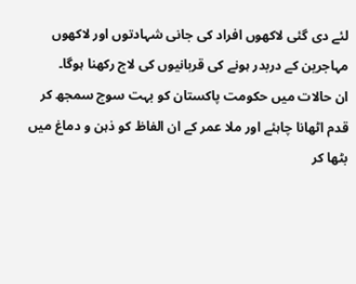لئے دی گئی لاکھوں افراد کی جانی شہادتوں اور لاکھوں مہاجرین کے دربدر ہونے کی قربانیوں کی لاج رکھنا ہوگا۔
ان حالات میں حکومت پاکستان کو بہت سوچ سمجھ کر قدم اٹھانا چاہئے اور ملا عمر کے ان الفاظ کو ذہن و دماغ میں بٹھا کر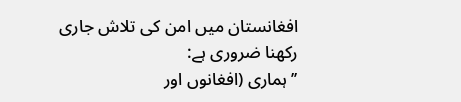افغانستان میں امن کی تلاش جاری رکھنا ضروری ہے:
’’ہماری (افغانوں اور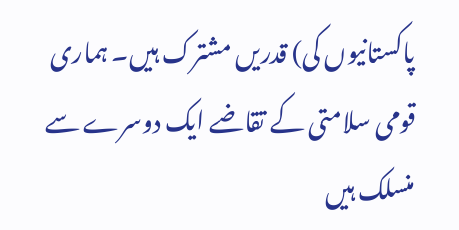پاکستانیوں کی) قدریں مشترک ہیں۔ ہماری قومی سلامتی کے تقاضے ایک دوسرے سے منسلک ہیں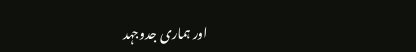اور ہماری جدوجہد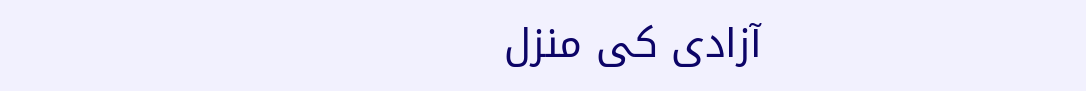آزادی کی منزل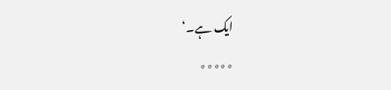ایک ہے۔‘
٭٭٭٭٭